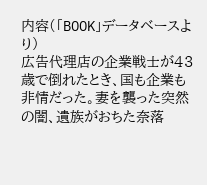内容(「BOOK」データベースより)
広告代理店の企業戦士が43歳で倒れたとき、国も企業も非情だった。妻を襲った突然の闇、遺族がおちた奈落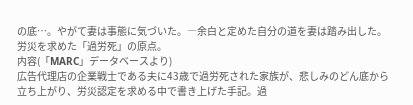の底…。やがて妻は事態に気づいた。―余白と定めた自分の道を妻は踏み出した。労災を求めた「過労死」の原点。
内容(「MARC」データベースより)
広告代理店の企業戦士である夫に43歳で過労死された家族が、悲しみのどん底から立ち上がり、労災認定を求める中で書き上げた手記。過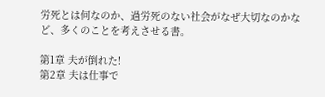労死とは何なのか、過労死のない社会がなぜ大切なのかなど、多くのことを考えさせる書。

第1章 夫が倒れた!
第2章 夫は仕事で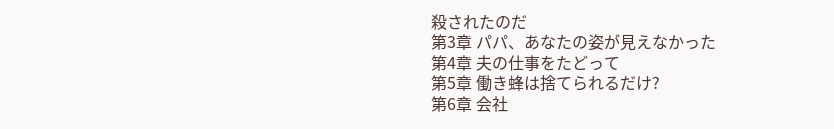殺されたのだ
第3章 パパ、あなたの姿が見えなかった
第4章 夫の仕事をたどって
第5章 働き蜂は捨てられるだけ?
第6章 会社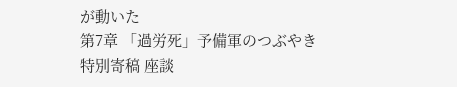が動いた
第7章 「過労死」予備軍のつぶやき
特別寄稿 座談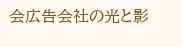会広告会社の光と影